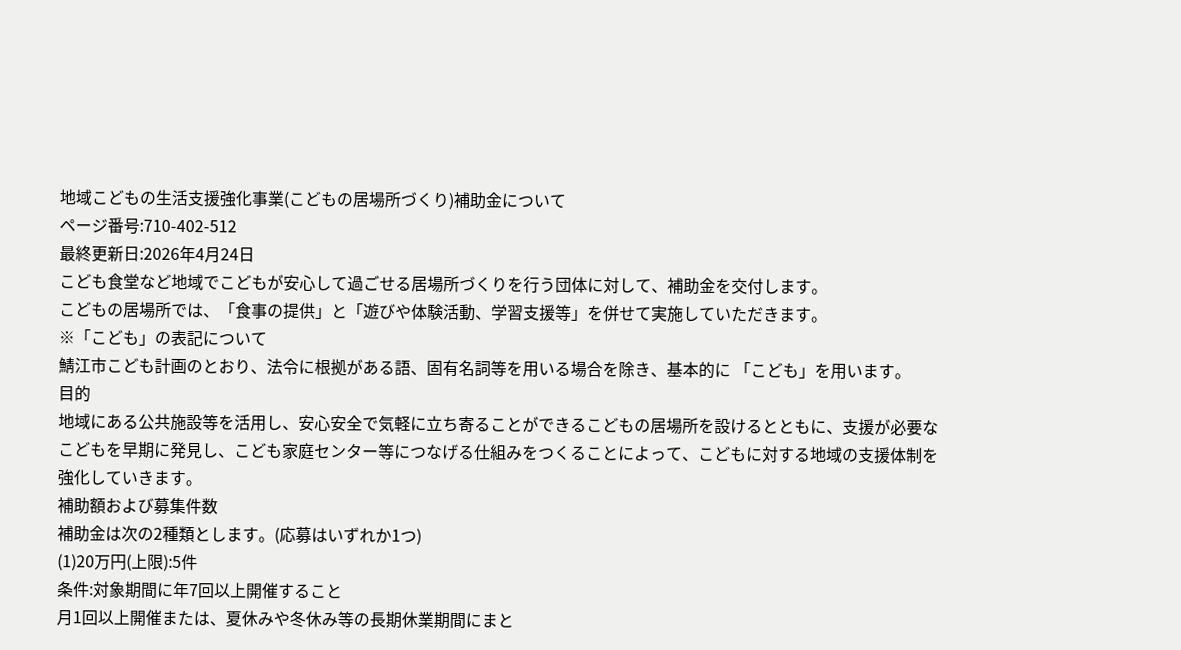地域こどもの生活支援強化事業(こどもの居場所づくり)補助金について
ページ番号:710-402-512
最終更新日:2026年4月24日
こども食堂など地域でこどもが安心して過ごせる居場所づくりを行う団体に対して、補助金を交付します。
こどもの居場所では、「食事の提供」と「遊びや体験活動、学習支援等」を併せて実施していただきます。
※「こども」の表記について
鯖江市こども計画のとおり、法令に根拠がある語、固有名詞等を用いる場合を除き、基本的に 「こども」を用います。
目的
地域にある公共施設等を活用し、安心安全で気軽に立ち寄ることができるこどもの居場所を設けるとともに、支援が必要なこどもを早期に発見し、こども家庭センター等につなげる仕組みをつくることによって、こどもに対する地域の支援体制を強化していきます。
補助額および募集件数
補助金は次の2種類とします。(応募はいずれか1つ)
(1)20万円(上限):5件
条件:対象期間に年7回以上開催すること
月1回以上開催または、夏休みや冬休み等の長期休業期間にまと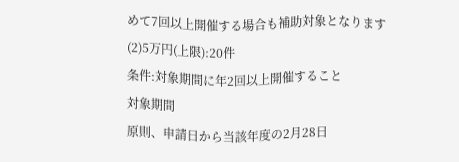めて7回以上開催する場合も補助対象となります
(2)5万円(上限):20件
条件:対象期間に年2回以上開催すること
対象期間
原則、申請日から当該年度の2月28日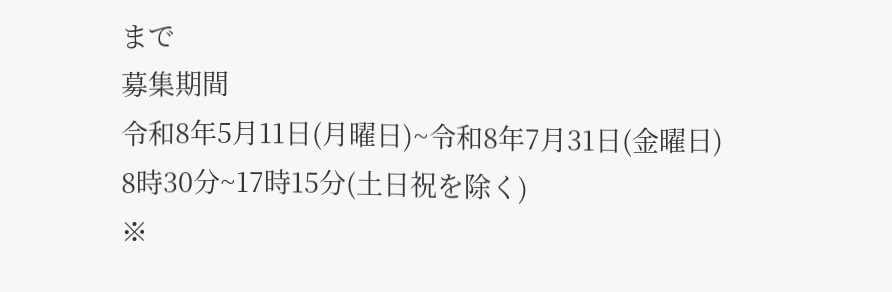まで
募集期間
令和8年5月11日(月曜日)~令和8年7月31日(金曜日)
8時30分~17時15分(土日祝を除く)
※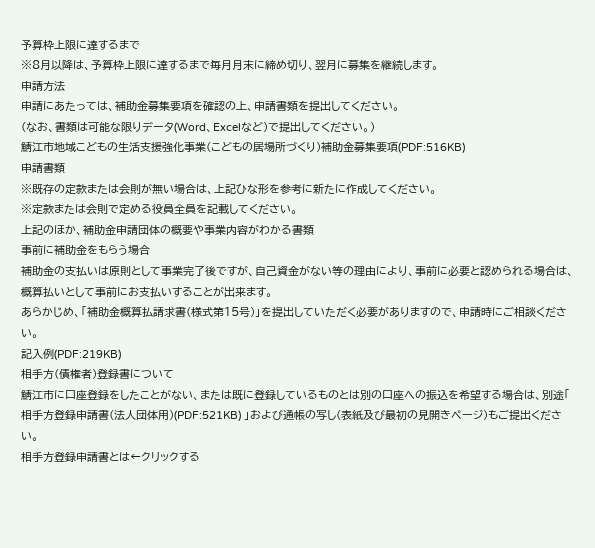予算枠上限に達するまで
※8月以降は、予算枠上限に達するまで毎月月末に締め切り、翌月に募集を継続します。
申請方法
申請にあたっては、補助金募集要項を確認の上、申請書類を提出してください。
(なお、書類は可能な限りデータ(Word、Excelなど)で提出してください。)
鯖江市地域こどもの生活支援強化事業(こどもの居場所づくり)補助金募集要項(PDF:516KB)
申請書類
※既存の定款または会則が無い場合は、上記ひな形を参考に新たに作成してください。
※定款または会則で定める役員全員を記載してください。
上記のほか、補助金申請団体の概要や事業内容がわかる書類
事前に補助金をもらう場合
補助金の支払いは原則として事業完了後ですが、自己資金がない等の理由により、事前に必要と認められる場合は、概算払いとして事前にお支払いすることが出来ます。
あらかじめ、「補助金概算払請求書(様式第15号)」を提出していただく必要がありますので、申請時にご相談ください。
記入例(PDF:219KB)
相手方(債権者)登録書について
鯖江市に口座登録をしたことがない、または既に登録しているものとは別の口座への振込を希望する場合は、別途「
相手方登録申請書(法人団体用)(PDF:521KB) 」および通帳の写し(表紙及び最初の見開きページ)もご提出ください。
相手方登録申請書とは←クリックする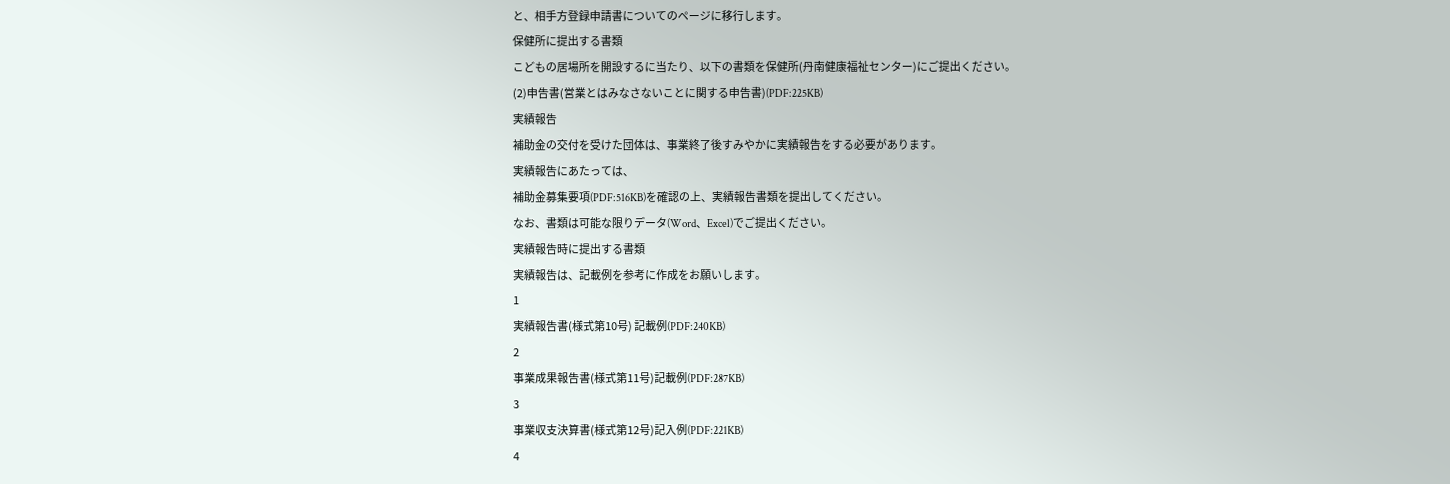と、相手方登録申請書についてのページに移行します。
保健所に提出する書類
こどもの居場所を開設するに当たり、以下の書類を保健所(丹南健康福祉センター)にご提出ください。
(2)申告書(営業とはみなさないことに関する申告書)(PDF:225KB)
実績報告
補助金の交付を受けた団体は、事業終了後すみやかに実績報告をする必要があります。
実績報告にあたっては、
補助金募集要項(PDF:516KB)を確認の上、実績報告書類を提出してください。
なお、書類は可能な限りデータ(Word、Excel)でご提出ください。
実績報告時に提出する書類
実績報告は、記載例を参考に作成をお願いします。
1
実績報告書(様式第10号) 記載例(PDF:240KB)
2
事業成果報告書(様式第11号)記載例(PDF:287KB)
3
事業収支決算書(様式第12号)記入例(PDF:221KB)
4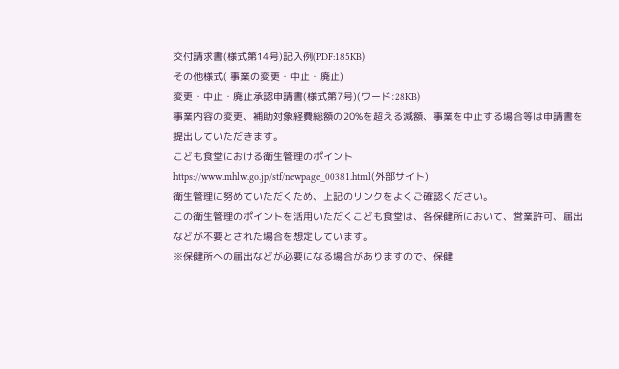交付請求書(様式第14号)記入例(PDF:185KB)
その他様式( 事業の変更・中止・廃止)
変更・中止・廃止承認申請書(様式第7号)(ワード:28KB)
事業内容の変更、補助対象経費総額の20%を超える減額、事業を中止する場合等は申請書を提出していただきます。
こども食堂における衛生管理のポイント
https://www.mhlw.go.jp/stf/newpage_00381.html(外部サイト)
衛生管理に努めていただくため、上記のリンクをよくご確認ください。
この衛生管理のポイントを活用いただくこども食堂は、各保健所において、営業許可、届出などが不要とされた場合を想定しています。
※保健所への届出などが必要になる場合がありますので、保健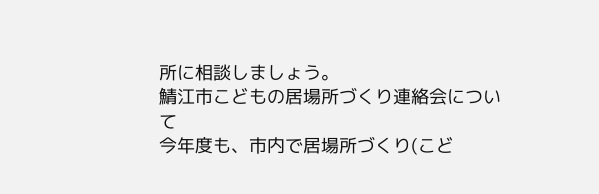所に相談しましょう。
鯖江市こどもの居場所づくり連絡会について
今年度も、市内で居場所づくり(こど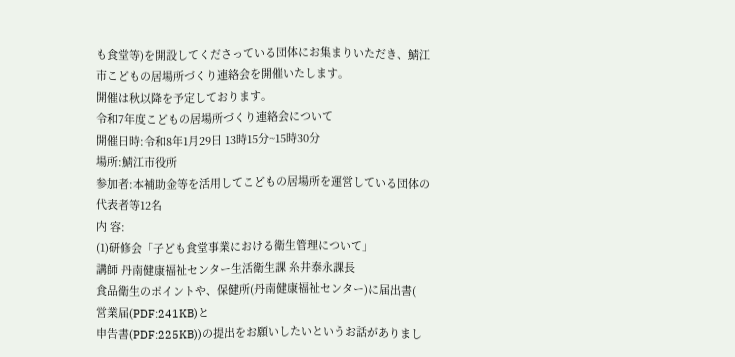も食堂等)を開設してくださっている団体にお集まりいただき、鯖江市こどもの居場所づくり連絡会を開催いたします。
開催は秋以降を予定しております。
令和7年度こどもの居場所づくり連絡会について
開催日時:令和8年1月29日 13時15分~15時30分
場所:鯖江市役所
参加者:本補助金等を活用してこどもの居場所を運営している団体の代表者等12名
内 容:
(1)研修会「子ども食堂事業における衛生管理について」
講師 丹南健康福祉センター生活衛生課 糸井泰永課長
食品衛生のポイントや、保健所(丹南健康福祉センター)に届出書(
営業届(PDF:241KB)と
申告書(PDF:225KB))の提出をお願いしたいというお話がありまし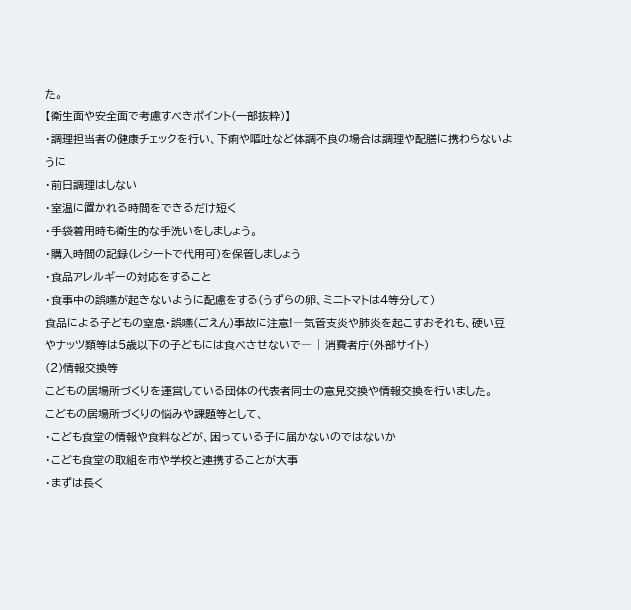た。
【衛生面や安全面で考慮すべきポイント(一部抜粋)】
・調理担当者の健康チェックを行い、下痢や嘔吐など体調不良の場合は調理や配膳に携わらないように
・前日調理はしない
・室温に置かれる時間をできるだけ短く
・手袋着用時も衛生的な手洗いをしましょう。
・購入時間の記録(レシートで代用可)を保管しましょう
・食品アレルギーの対応をすること
・食事中の誤嚥が起きないように配慮をする(うずらの卵、ミニトマトは4等分して)
食品による子どもの窒息・誤嚥(ごえん)事故に注意!―気管支炎や肺炎を起こすおそれも、硬い豆やナッツ類等は5歳以下の子どもには食べさせないで― | 消費者庁(外部サイト)
(2)情報交換等
こどもの居場所づくりを運営している団体の代表者同士の意見交換や情報交換を行いました。
こどもの居場所づくりの悩みや課題等として、
・こども食堂の情報や食料などが、困っている子に届かないのではないか
・こども食堂の取組を市や学校と連携することが大事
・まずは長く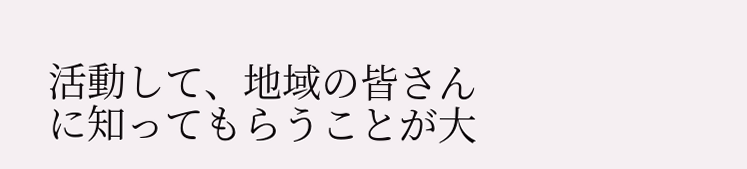活動して、地域の皆さんに知ってもらうことが大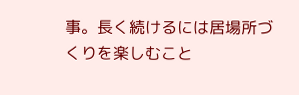事。長く続けるには居場所づくりを楽しむこと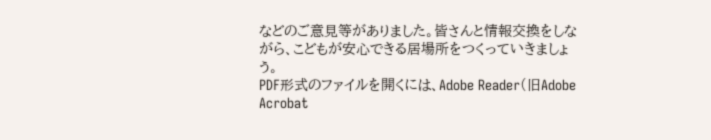などのご意見等がありました。皆さんと情報交換をしながら、こどもが安心できる居場所をつくっていきましょう。
PDF形式のファイルを開くには、Adobe Reader(旧Adobe Acrobat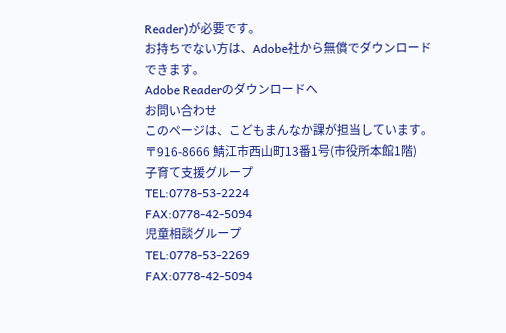Reader)が必要です。
お持ちでない方は、Adobe社から無償でダウンロードできます。
Adobe Readerのダウンロードへ
お問い合わせ
このページは、こどもまんなか課が担当しています。
〒916-8666 鯖江市西山町13番1号(市役所本館1階)
子育て支援グループ
TEL:0778-53-2224
FAX:0778-42-5094
児童相談グループ
TEL:0778-53-2269
FAX:0778-42-5094